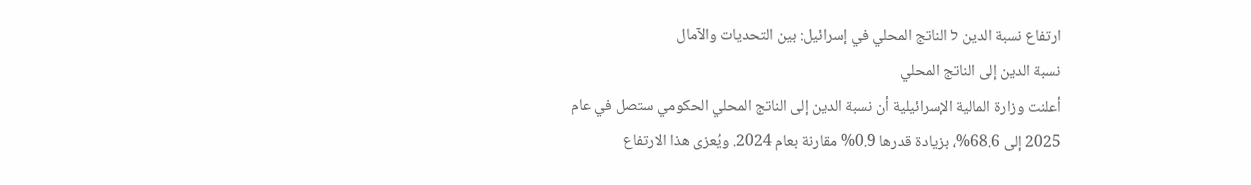ارتفاع نسبة الدين ל الناتج المحلي في إسرائيل: بين التحديات والآمال
نسبة الدين إلى الناتج المحلي
أعلنت وزارة المالية الإسرائيلية أن نسبة الدين إلى الناتج المحلي الحكومي ستصل في عام 2025 إلى 68.6%، بزيادة قدرها 0.9% مقارنة بعام 2024. ويُعزى هذا الارتفاع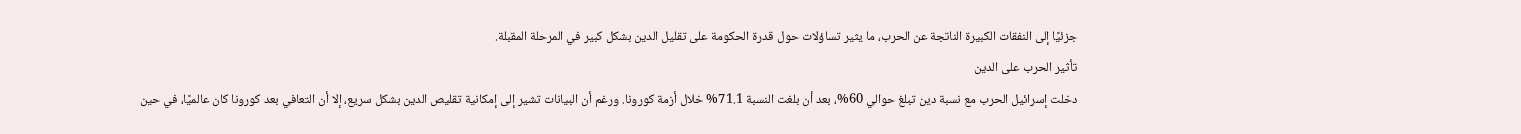جزئيًا إلى النفقات الكبيرة الناتجة عن الحرب، ما يثير تساؤلات حول قدرة الحكومة على تقليل الدين بشكل كبير في المرحلة المقبلة.
تأثير الحرب على الدين
دخلت إسرائيل الحرب مع نسبة دين تبلغ حوالي 60%، بعد أن بلغت النسبة 71.1% خلال أزمة كورونا. ورغم أن البيانات تشير إلى إمكانية تقليص الدين بشكل سريع، إلا أن التعافي بعد كورونا كان عالميًا، في حين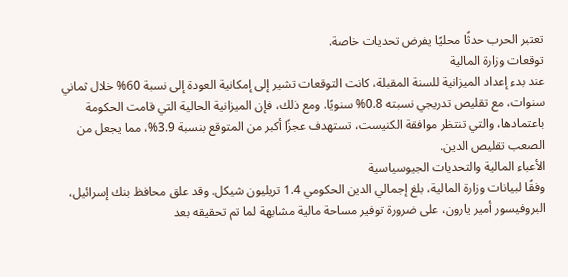تعتبر الحرب حدثًا محليًا يفرض تحديات خاصة.
توقعات وزارة المالية
عند بدء إعداد الميزانية للسنة المقبلة، كانت التوقعات تشير إلى إمكانية العودة إلى نسبة 60% خلال ثماني سنوات، مع تقليص تدريجي نسبته 0.8% سنويًا. ومع ذلك، فإن الميزانية الحالية التي قامت الحكومة باعتمادها، والتي تنتظر موافقة الكنيست، تستهدف عجزًا أكبر من المتوقع بنسبة 3.9%، مما يجعل من الصعب تقليص الدين.
الأعباء المالية والتحديات الجيوسياسية
وفقًا لبيانات وزارة المالية، بلغ إجمالي الدين الحكومي 1.4 تريليون شيكل. وقد علق محافظ بنك إسرائيل، البروفيسور أمير يارون، على ضرورة توفير مساحة مالية مشابهة لما تم تحقيقه بعد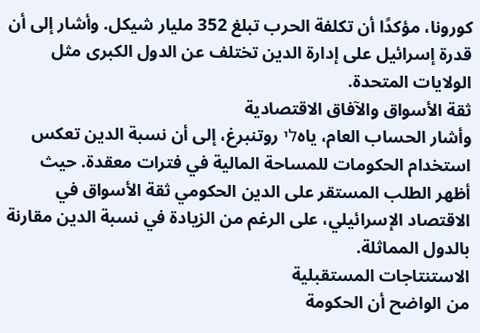كورونا، مؤكدًا أن تكلفة الحرب تبلغ 352 مليار شيكل. وأشار إلى أن قدرة إسرائيل على إدارة الدين تختلف عن الدول الكبرى مثل الولايات المتحدة.
ثقة الأسواق والآفاق الاقتصادية
وأشار الحساب العام، ياهלי روتنبرغ، إلى أن نسبة الدين تعكس استخدام الحكومات للمساحة المالية في فترات معقدة. حيث أظهر الطلب المستقر على الدين الحكومي ثقة الأسواق في الاقتصاد الإسرائيلي، على الرغم من الزيادة في نسبة الدين مقارنة بالدول المماثلة.
الاستنتاجات المستقبلية
من الواضح أن الحكومة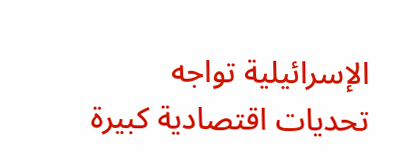الإسرائيلية تواجه تحديات اقتصادية كبيرة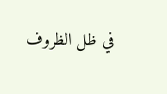في ظل الظروف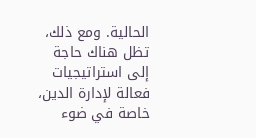الحالية. ومع ذلك، تظل هناك حاجة إلى استراتيجيات فعالة لإدارة الدين، خاصة في ضوء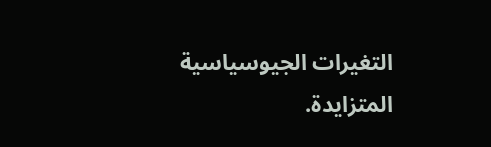التغيرات الجيوسياسية المتزايدة.